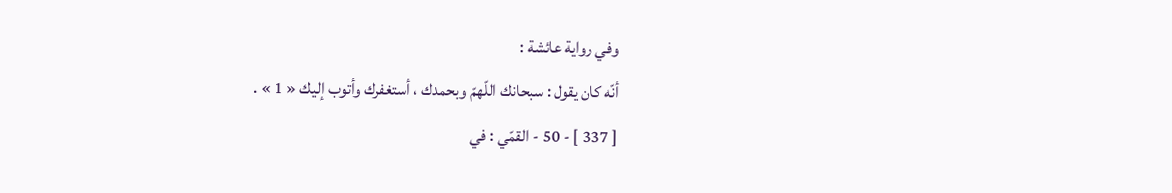وفي رواية عائشة :
أنّه كان يقول : سبحانك اللّهمّ وبحمدك ، أستغفرك وأتوب إليك « 1 » .
[ 337 ] - 50 - القمّي : في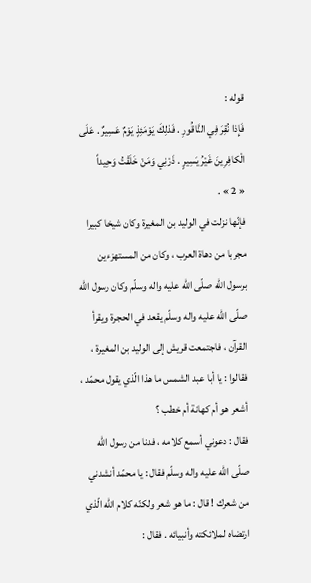قوله :
فَإِذا نُقِرَ فِي النَّاقُورِ . فَذلِكَ يَوْمَئِذٍ يَوْمٌ عَسِيرٌ . عَلَى الْكافِرِينَ غَيْرُ يَسِيرٍ . ذَرْنِي وَمَنْ خَلَقْتُ وَحِيداً
« 2 » .
فإنّها نزلت في الوليد بن المغيرة وكان شيخا كبيرا مجربا من دهاة العرب ، وكان من المستهزءين برسول اللّه صلّى اللّه عليه واله وسلّم وكان رسول اللّه صلّى اللّه عليه واله وسلّم يقعد في الحجرة ويقرأ القرآن ، فاجتمعت قريش إلى الوليد بن المغيرة ، فقالوا : يا أبا عبد الشمس ما هذا الّذي يقول محمّد ، أشعر هو أم كهانة أم خطب ؟
فقال : دعوني أسمع كلامه ، فدنا من رسول اللّه صلّى اللّه عليه واله وسلّم فقال : يا محمّد أنشدني من شعرك ! قال : ما هو شعر ولكنّه كلام اللّه الّذي ارتضاه لملائكته وأنبيائه . فقال :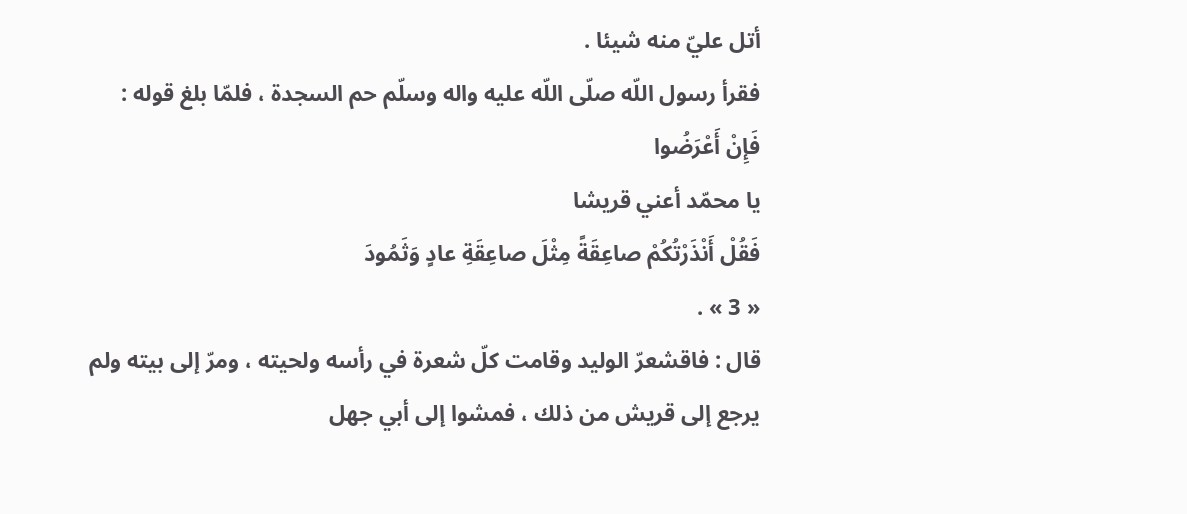أتل عليّ منه شيئا .
فقرأ رسول اللّه صلّى اللّه عليه واله وسلّم حم السجدة ، فلمّا بلغ قوله :
فَإِنْ أَعْرَضُوا
يا محمّد أعني قريشا
فَقُلْ أَنْذَرْتُكُمْ صاعِقَةً مِثْلَ صاعِقَةِ عادٍ وَثَمُودَ
« 3 » .
قال : فاقشعرّ الوليد وقامت كلّ شعرة في رأسه ولحيته ، ومرّ إلى بيته ولم يرجع إلى قريش من ذلك ، فمشوا إلى أبي جهل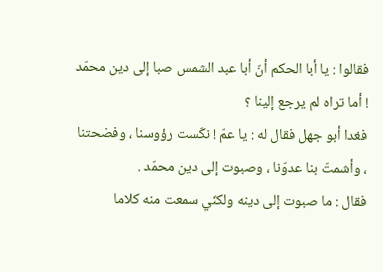فقالوا : يا أبا الحكم أنّ أبا عبد الشمس صبا إلى دين محمّد ! أما تراه لم يرجع إلينا ؟
فغدا أبو جهل فقال له : يا عمّ ! نكّست رؤوسنا ، وفضحتنا ، وأشمتّ بنا عدوّنا ، وصبوت إلى دين محمّد .
فقال : ما صبوت إلى دينه ولكنّي سمعت منه كلاما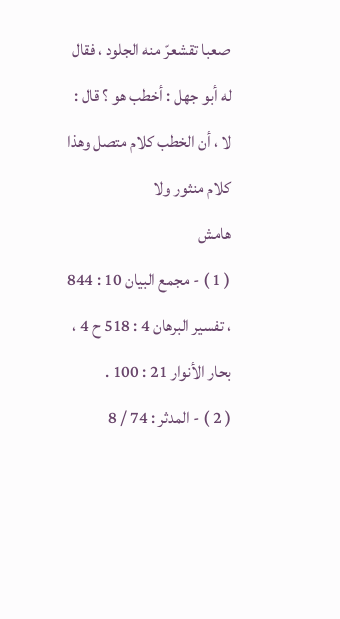صعبا تقشعرّ منه الجلود ، فقال له أبو جهل : أخطب هو ؟ قال : لا ، أن الخطب كلام متصل وهذا كلام منثور ولا
هامش
( 1 ) - مجمع البيان 10 : 844 ، تفسير البرهان 4 : 518 ح 4 ، بحار الأنوار 21 : 100 .
( 2 ) - المدثر : 74 / 8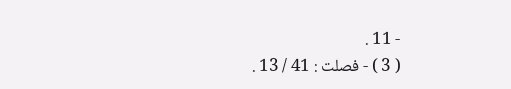- 11 .
( 3 ) - فصلت : 41 / 13 .